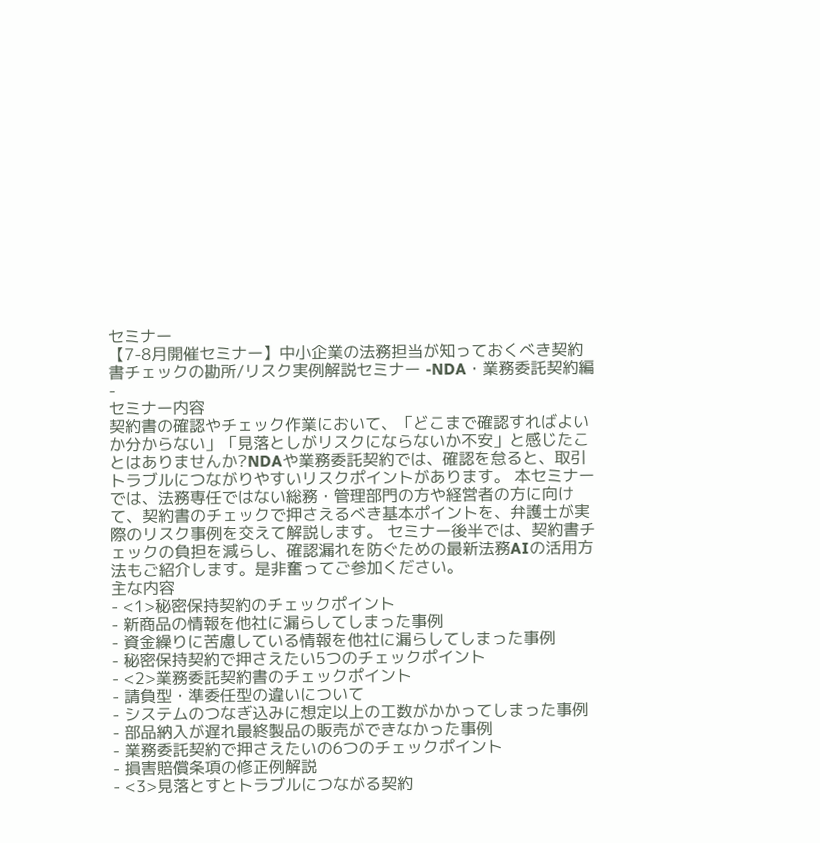セミナー
【7-8月開催セミナー】中小企業の法務担当が知っておくべき契約書チェックの勘所/リスク実例解説セミナー -NDA・業務委託契約編-
セミナー内容
契約書の確認やチェック作業において、「どこまで確認すればよいか分からない」「見落としがリスクにならないか不安」と感じたことはありませんか?NDAや業務委託契約では、確認を怠ると、取引トラブルにつながりやすいリスクポイントがあります。 本セミナーでは、法務専任ではない総務・管理部門の方や経営者の方に向けて、契約書のチェックで押さえるべき基本ポイントを、弁護士が実際のリスク事例を交えて解説します。 セミナー後半では、契約書チェックの負担を減らし、確認漏れを防ぐための最新法務AIの活用方法もご紹介します。是非奮ってご参加ください。
主な内容
- <1>秘密保持契約のチェックポイント
- 新商品の情報を他社に漏らしてしまった事例
- 資金繰りに苦慮している情報を他社に漏らしてしまった事例
- 秘密保持契約で押さえたい5つのチェックポイント
- <2>業務委託契約書のチェックポイント
- 請負型・準委任型の違いについて
- システムのつなぎ込みに想定以上の工数がかかってしまった事例
- 部品納入が遅れ最終製品の販売ができなかった事例
- 業務委託契約で押さえたいの6つのチェックポイント
- 損害賠償条項の修正例解説
- <3>見落とすとトラブルにつながる契約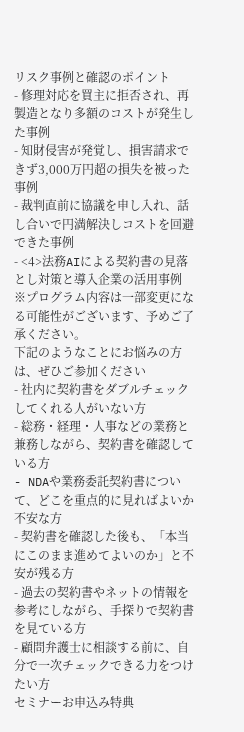リスク事例と確認のポイント
- 修理対応を買主に拒否され、再製造となり多額のコストが発生した事例
- 知財侵害が発覚し、損害請求できず3,000万円超の損失を被った事例
- 裁判直前に協議を申し入れ、話し合いで円満解決しコストを回避できた事例
- <4>法務AIによる契約書の見落とし対策と導入企業の活用事例
※プログラム内容は一部変更になる可能性がございます、予めご了承ください。
下記のようなことにお悩みの方は、ぜひご参加ください
- 社内に契約書をダブルチェックしてくれる人がいない方
- 総務・経理・人事などの業務と兼務しながら、契約書を確認している方
- NDAや業務委託契約書について、どこを重点的に見ればよいか不安な方
- 契約書を確認した後も、「本当にこのまま進めてよいのか」と不安が残る方
- 過去の契約書やネットの情報を参考にしながら、手探りで契約書を見ている方
- 顧問弁護士に相談する前に、自分で一次チェックできる力をつけたい方
セミナーお申込み特典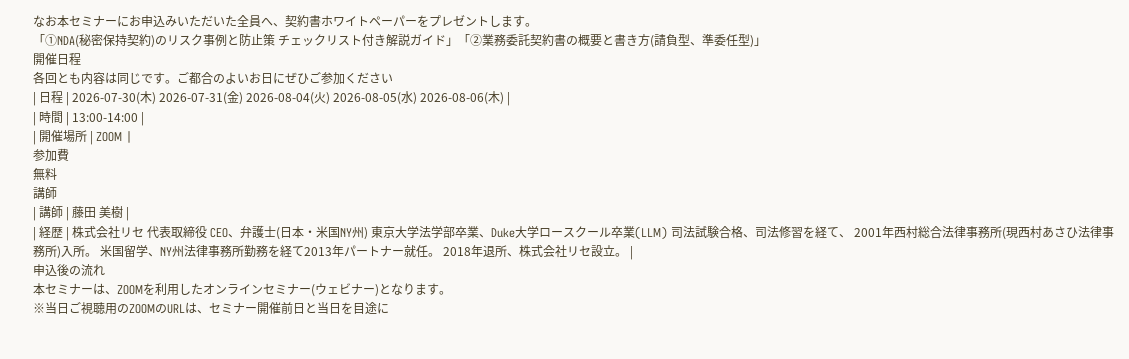なお本セミナーにお申込みいただいた全員へ、契約書ホワイトペーパーをプレゼントします。
「①NDA(秘密保持契約)のリスク事例と防止策 チェックリスト付き解説ガイド」「②業務委託契約書の概要と書き方(請負型、準委任型)」
開催日程
各回とも内容は同じです。ご都合のよいお日にぜひご参加ください
| 日程 | 2026-07-30(木) 2026-07-31(金) 2026-08-04(火) 2026-08-05(水) 2026-08-06(木) |
| 時間 | 13:00-14:00 |
| 開催場所 | ZOOM |
参加費
無料
講師
| 講師 | 藤田 美樹 |
| 経歴 | 株式会社リセ 代表取締役 CEO、弁護士(日本・米国NY州) 東京大学法学部卒業、Duke大学ロースクール卒業(LLM) 司法試験合格、司法修習を経て、 2001年西村総合法律事務所(現西村あさひ法律事務所)入所。 米国留学、NY州法律事務所勤務を経て2013年パートナー就任。 2018年退所、株式会社リセ設立。 |
申込後の流れ
本セミナーは、ZOOMを利用したオンラインセミナー(ウェビナー)となります。
※当日ご視聴用のZOOMのURLは、セミナー開催前日と当日を目途に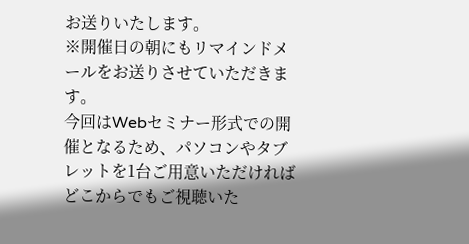お送りいたします。
※開催日の朝にもリマインドメールをお送りさせていただきます。
今回はWebセミナー形式での開催となるため、パソコンやタブレットを1台ご用意いただければどこからでもご視聴いた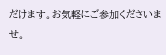だけます。お気軽にご参加くださいませ。